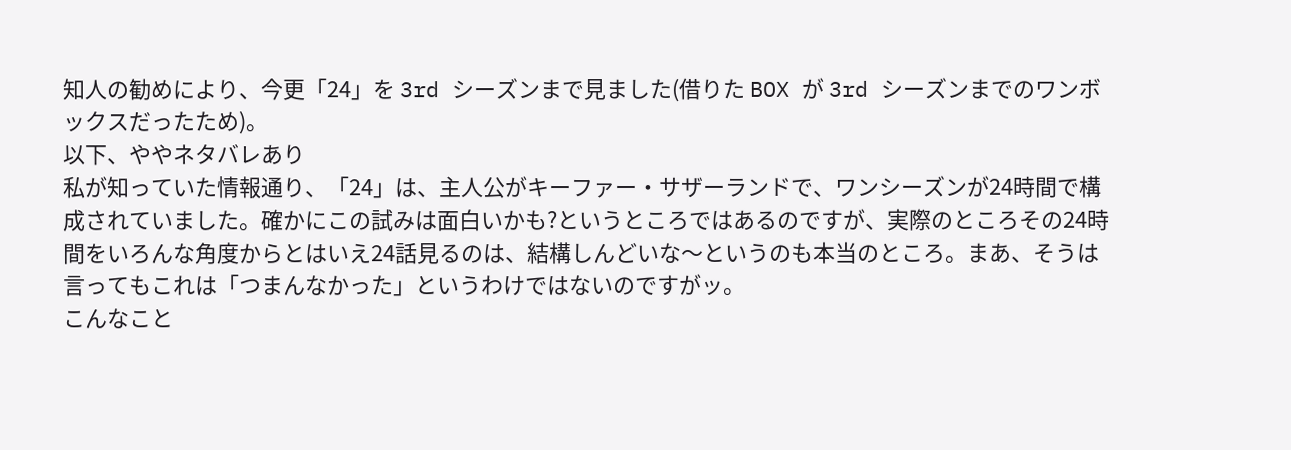知人の勧めにより、今更「24」を 3rd シーズンまで見ました(借りた BOX が 3rd シーズンまでのワンボックスだったため)。
以下、ややネタバレあり
私が知っていた情報通り、「24」は、主人公がキーファー・サザーランドで、ワンシーズンが24時間で構成されていました。確かにこの試みは面白いかも?というところではあるのですが、実際のところその24時間をいろんな角度からとはいえ24話見るのは、結構しんどいな〜というのも本当のところ。まあ、そうは言ってもこれは「つまんなかった」というわけではないのですがッ。
こんなこと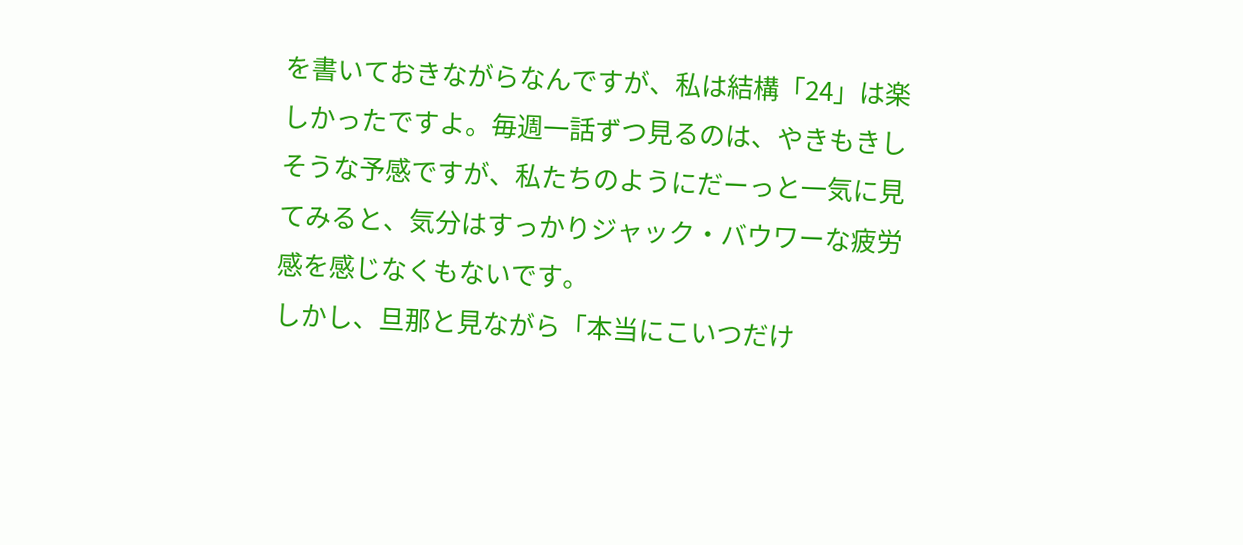を書いておきながらなんですが、私は結構「24」は楽しかったですよ。毎週一話ずつ見るのは、やきもきしそうな予感ですが、私たちのようにだーっと一気に見てみると、気分はすっかりジャック・バウワーな疲労感を感じなくもないです。
しかし、旦那と見ながら「本当にこいつだけ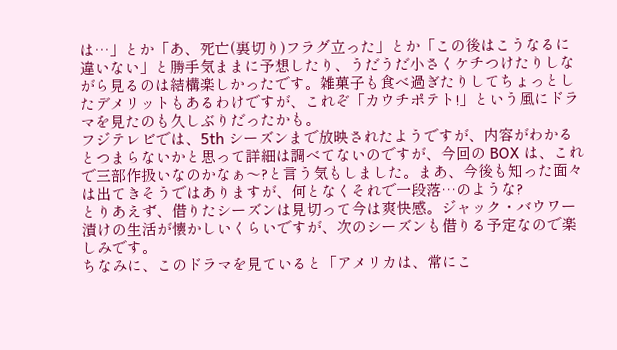は…」とか「あ、死亡(裏切り)フラグ立った」とか「この後はこうなるに違いない」と勝手気ままに予想したり、うだうだ小さくケチつけたりしながら見るのは結構楽しかったです。雑菓子も食べ過ぎたりしてちょっとしたデメリットもあるわけですが、これぞ「カウチポテト!」という風にドラマを見たのも久しぶりだったかも。
フジテレビでは、5th シーズンまで放映されたようですが、内容がわかるとつまらないかと思って詳細は調べてないのですが、今回の BOX は、これで三部作扱いなのかなぁ〜?と言う気もしました。まあ、今後も知った面々は出てきそうではありますが、何となくそれで一段落…のような?
とりあえず、借りたシーズンは見切って今は爽快感。ジャック・バウワー漬けの生活が懐かしいくらいですが、次のシーズンも借りる予定なので楽しみです。
ちなみに、このドラマを見ていると「アメリカは、常にこ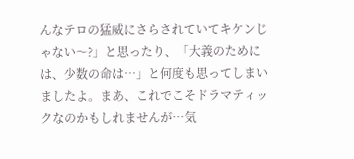んなテロの猛威にさらされていてキケンじゃない〜?」と思ったり、「大義のためには、少数の命は…」と何度も思ってしまいましたよ。まあ、これでこそドラマティックなのかもしれませんが…気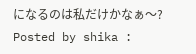になるのは私だけかなぁ〜?
Posted by shika :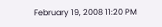February 19, 2008 11:20 PM